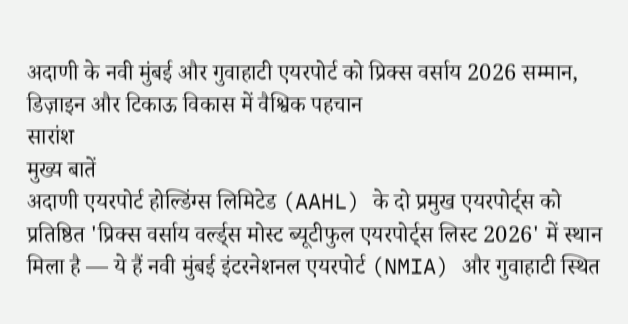अदाणी के नवी मुंबई और गुवाहाटी एयरपोर्ट को प्रिक्स वर्साय 2026 सम्मान, डिज़ाइन और टिकाऊ विकास में वैश्विक पहचान
सारांश
मुख्य बातें
अदाणी एयरपोर्ट होल्डिंग्स लिमिटेड (AAHL) के दो प्रमुख एयरपोर्ट्स को प्रतिष्ठित 'प्रिक्स वर्साय वर्ल्ड्स मोस्ट ब्यूटीफुल एयरपोर्ट्स लिस्ट 2026' में स्थान मिला है — ये हैं नवी मुंबई इंटरनेशनल एयरपोर्ट (NMIA) और गुवाहाटी स्थित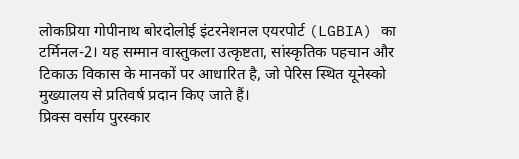लोकप्रिया गोपीनाथ बोरदोलोई इंटरनेशनल एयरपोर्ट (LGBIA) का टर्मिनल-2। यह सम्मान वास्तुकला उत्कृष्टता, सांस्कृतिक पहचान और टिकाऊ विकास के मानकों पर आधारित है, जो पेरिस स्थित यूनेस्को मुख्यालय से प्रतिवर्ष प्रदान किए जाते हैं।
प्रिक्स वर्साय पुरस्कार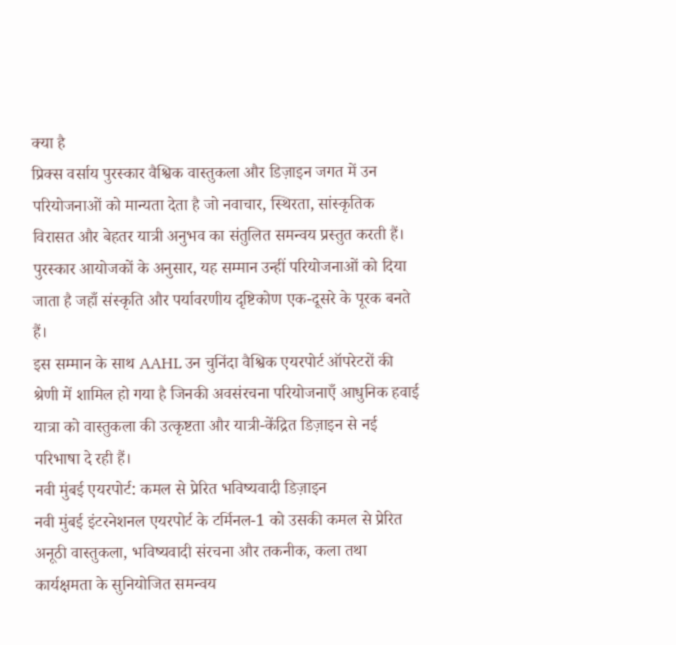क्या है
प्रिक्स वर्साय पुरस्कार वैश्विक वास्तुकला और डिज़ाइन जगत में उन परियोजनाओं को मान्यता देता है जो नवाचार, स्थिरता, सांस्कृतिक विरासत और बेहतर यात्री अनुभव का संतुलित समन्वय प्रस्तुत करती हैं। पुरस्कार आयोजकों के अनुसार, यह सम्मान उन्हीं परियोजनाओं को दिया जाता है जहाँ संस्कृति और पर्यावरणीय दृष्टिकोण एक-दूसरे के पूरक बनते हैं।
इस सम्मान के साथ AAHL उन चुनिंदा वैश्विक एयरपोर्ट ऑपरेटरों की श्रेणी में शामिल हो गया है जिनकी अवसंरचना परियोजनाएँ आधुनिक हवाई यात्रा को वास्तुकला की उत्कृष्टता और यात्री-केंद्रित डिज़ाइन से नई परिभाषा दे रही हैं।
नवी मुंबई एयरपोर्ट: कमल से प्रेरित भविष्यवादी डिज़ाइन
नवी मुंबई इंटरनेशनल एयरपोर्ट के टर्मिनल-1 को उसकी कमल से प्रेरित अनूठी वास्तुकला, भविष्यवादी संरचना और तकनीक, कला तथा कार्यक्षमता के सुनियोजित समन्वय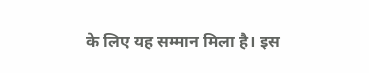के लिए यह सम्मान मिला है। इस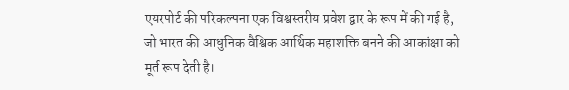एयरपोर्ट की परिकल्पना एक विश्वस्तरीय प्रवेश द्वार के रूप में की गई है, जो भारत की आधुनिक वैश्विक आर्थिक महाशक्ति बनने की आकांक्षा को मूर्त रूप देती है।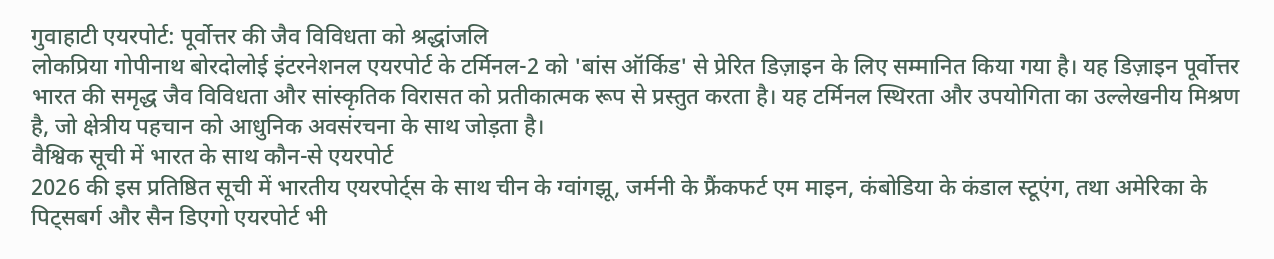गुवाहाटी एयरपोर्ट: पूर्वोत्तर की जैव विविधता को श्रद्धांजलि
लोकप्रिया गोपीनाथ बोरदोलोई इंटरनेशनल एयरपोर्ट के टर्मिनल-2 को 'बांस ऑर्किड' से प्रेरित डिज़ाइन के लिए सम्मानित किया गया है। यह डिज़ाइन पूर्वोत्तर भारत की समृद्ध जैव विविधता और सांस्कृतिक विरासत को प्रतीकात्मक रूप से प्रस्तुत करता है। यह टर्मिनल स्थिरता और उपयोगिता का उल्लेखनीय मिश्रण है, जो क्षेत्रीय पहचान को आधुनिक अवसंरचना के साथ जोड़ता है।
वैश्विक सूची में भारत के साथ कौन-से एयरपोर्ट
2026 की इस प्रतिष्ठित सूची में भारतीय एयरपोर्ट्स के साथ चीन के ग्वांगझू, जर्मनी के फ्रैंकफर्ट एम माइन, कंबोडिया के कंडाल स्टूएंग, तथा अमेरिका के पिट्सबर्ग और सैन डिएगो एयरपोर्ट भी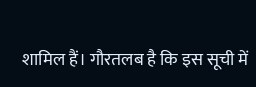शामिल हैं। गौरतलब है कि इस सूची में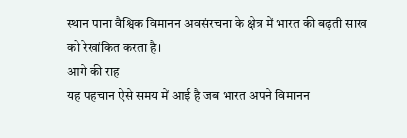स्थान पाना वैश्विक विमानन अवसंरचना के क्षेत्र में भारत की बढ़ती साख को रेखांकित करता है।
आगे की राह
यह पहचान ऐसे समय में आई है जब भारत अपने विमानन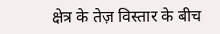क्षेत्र के तेज़ विस्तार के बीच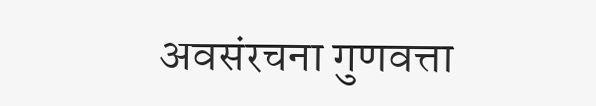अवसंरचना गुणवत्ता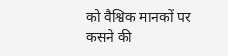को वैश्विक मानकों पर कसने की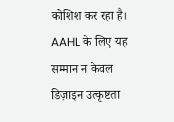कोशिश कर रहा है। AAHL के लिए यह सम्मान न केवल डिज़ाइन उत्कृष्टता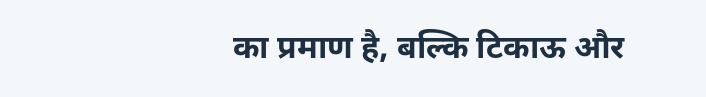का प्रमाण है, बल्कि टिकाऊ और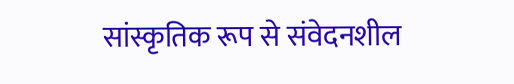सांस्कृतिक रूप से संवेदनशील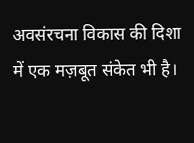अवसंरचना विकास की दिशा में एक मज़बूत संकेत भी है।